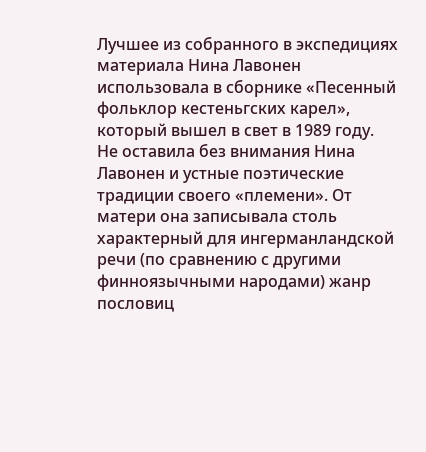Лучшее из собранного в экспедициях материала Нина Лавонен использовала в сборнике «Песенный фольклор кестеньгских карел», который вышел в свет в 1989 году.
Не оставила без внимания Нина Лавонен и устные поэтические традиции своего «племени». От матери она записывала столь характерный для ингерманландской речи (по сравнению с другими финноязычными народами) жанр пословиц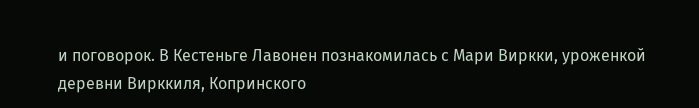и поговорок. В Кестеньге Лавонен познакомилась с Мари Виркки, уроженкой деревни Вирккиля, Копринского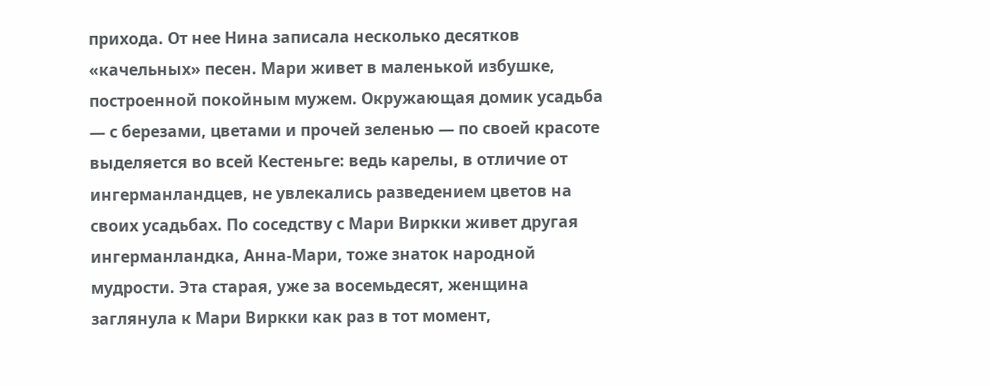прихода. От нее Нина записала несколько десятков «качельных» песен. Мари живет в маленькой избушке, построенной покойным мужем. Окружающая домик усадьба — с березами, цветами и прочей зеленью — по своей красоте выделяется во всей Кестеньге: ведь карелы, в отличие от ингерманландцев, не увлекались разведением цветов на своих усадьбах. По соседству с Мари Виркки живет другая ингерманландка, Анна-Мари, тоже знаток народной мудрости. Эта старая, уже за восемьдесят, женщина заглянула к Мари Виркки как раз в тот момент,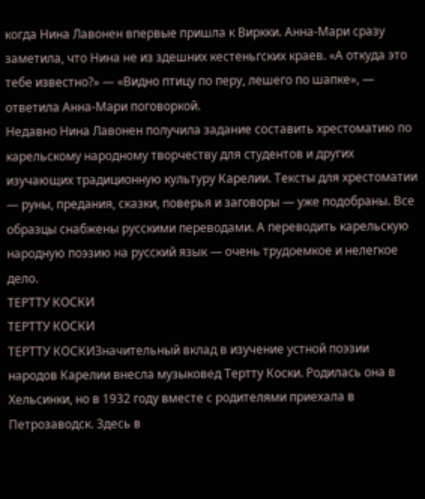когда Нина Лавонен впервые пришла к Виркки. Анна-Мари сразу заметила, что Нина не из здешних кестеньгских краев. «А откуда это тебе известно?» — «Видно птицу по перу, лешего по шапке», — ответила Анна-Мари поговоркой.
Недавно Нина Лавонен получила задание составить хрестоматию по карельскому народному творчеству для студентов и других изучающих традиционную культуру Карелии. Тексты для хрестоматии — руны, предания, сказки, поверья и заговоры — уже подобраны. Все образцы снабжены русскими переводами. А переводить карельскую народную поэзию на русский язык — очень трудоемкое и нелегкое дело.
ТЕРТТУ КОСКИ
ТЕРТТУ КОСКИ
ТЕРТТУ КОСКИЗначительный вклад в изучение устной поэзии народов Карелии внесла музыковед Тертту Коски. Родилась она в Хельсинки, но в 1932 году вместе с родителями приехала в Петрозаводск. Здесь в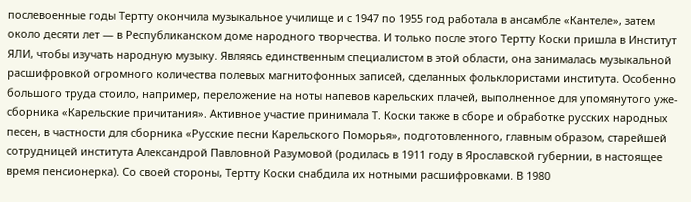послевоенные годы Тертту окончила музыкальное училище и с 1947 по 1955 год работала в ансамбле «Кантеле», затем около десяти лет — в Республиканском доме народного творчества. И только после этого Тертту Коски пришла в Институт ЯЛИ, чтобы изучать народную музыку. Являясь единственным специалистом в этой области, она занималась музыкальной расшифровкой огромного количества полевых магнитофонных записей, сделанных фольклористами института. Особенно большого труда стоило, например, переложение на ноты напевов карельских плачей, выполненное для упомянутого уже-сборника «Карельские причитания». Активное участие принимала Т. Коски также в сборе и обработке русских народных песен, в частности для сборника «Русские песни Карельского Поморья», подготовленного, главным образом, старейшей сотрудницей института Александрой Павловной Разумовой (родилась в 1911 году в Ярославской губернии, в настоящее время пенсионерка). Со своей стороны, Тертту Коски снабдила их нотными расшифровками. В 1980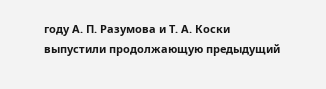году А. П. Разумова и Т. А. Коски выпустили продолжающую предыдущий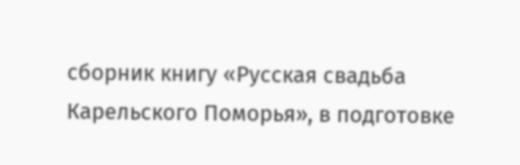сборник книгу «Русская свадьба Карельского Поморья», в подготовке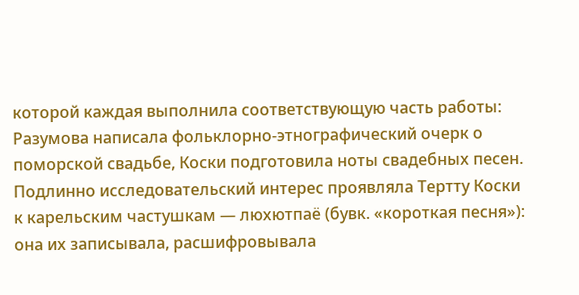которой каждая выполнила соответствующую часть работы: Разумова написала фольклорно-этнографический очерк о поморской свадьбе, Коски подготовила ноты свадебных песен.
Подлинно исследовательский интерес проявляла Тертту Коски к карельским частушкам — люхютпаё (бувк. «короткая песня»): она их записывала, расшифровывала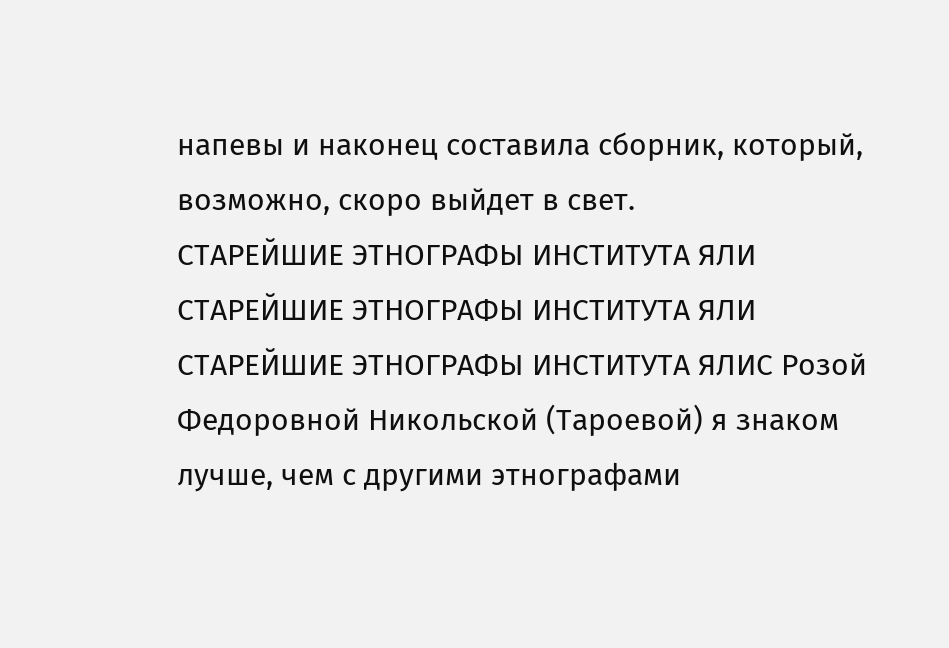напевы и наконец составила сборник, который, возможно, скоро выйдет в свет.
СТАРЕЙШИЕ ЭТНОГРАФЫ ИНСТИТУТА ЯЛИ
СТАРЕЙШИЕ ЭТНОГРАФЫ ИНСТИТУТА ЯЛИ
СТАРЕЙШИЕ ЭТНОГРАФЫ ИНСТИТУТА ЯЛИС Розой Федоровной Никольской (Тароевой) я знаком лучше, чем с другими этнографами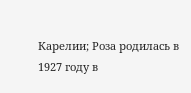Карелии; Роза родилась в 1927 году в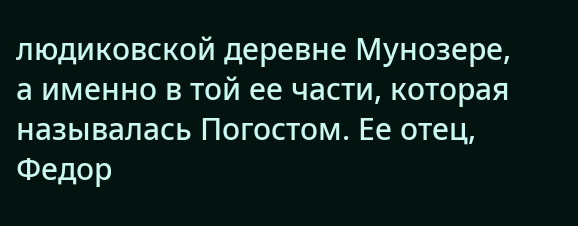людиковской деревне Мунозере, а именно в той ее части, которая называлась Погостом. Ее отец, Федор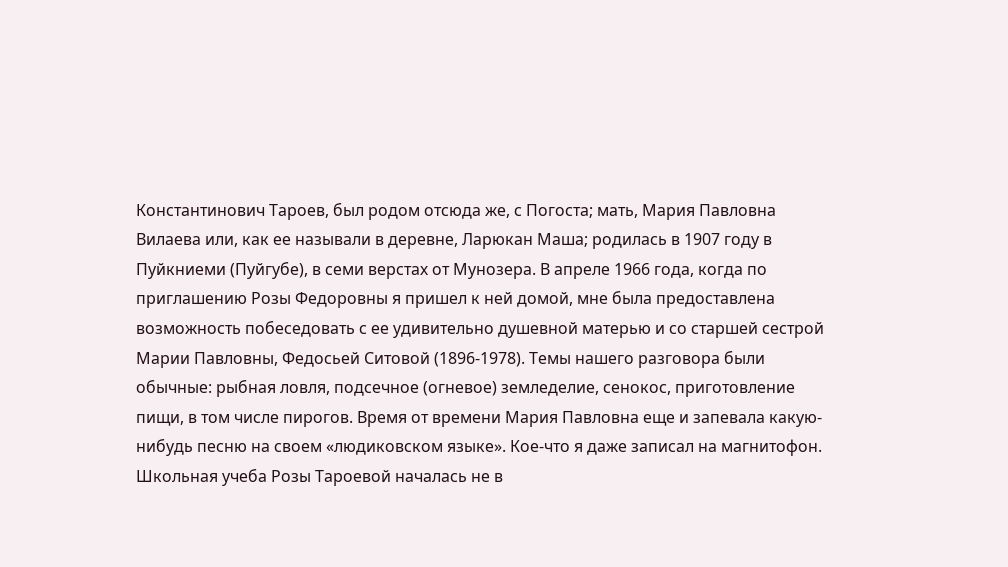Константинович Тароев, был родом отсюда же, с Погоста; мать, Мария Павловна Вилаева или, как ее называли в деревне, Ларюкан Маша; родилась в 1907 году в Пуйкниеми (Пуйгубе), в семи верстах от Мунозера. В апреле 1966 года, когда по приглашению Розы Федоровны я пришел к ней домой, мне была предоставлена возможность побеседовать с ее удивительно душевной матерью и со старшей сестрой Марии Павловны, Федосьей Ситовой (1896-1978). Темы нашего разговора были обычные: рыбная ловля, подсечное (огневое) земледелие, сенокос, приготовление пищи, в том числе пирогов. Время от времени Мария Павловна еще и запевала какую-нибудь песню на своем «людиковском языке». Кое-что я даже записал на магнитофон.
Школьная учеба Розы Тароевой началась не в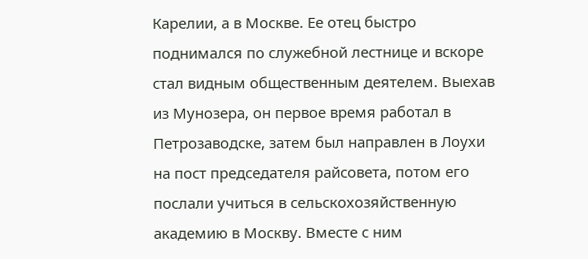Карелии, а в Москве. Ее отец быстро поднимался по служебной лестнице и вскоре стал видным общественным деятелем. Выехав из Мунозера, он первое время работал в Петрозаводске, затем был направлен в Лоухи на пост председателя райсовета, потом его послали учиться в сельскохозяйственную академию в Москву. Вместе с ним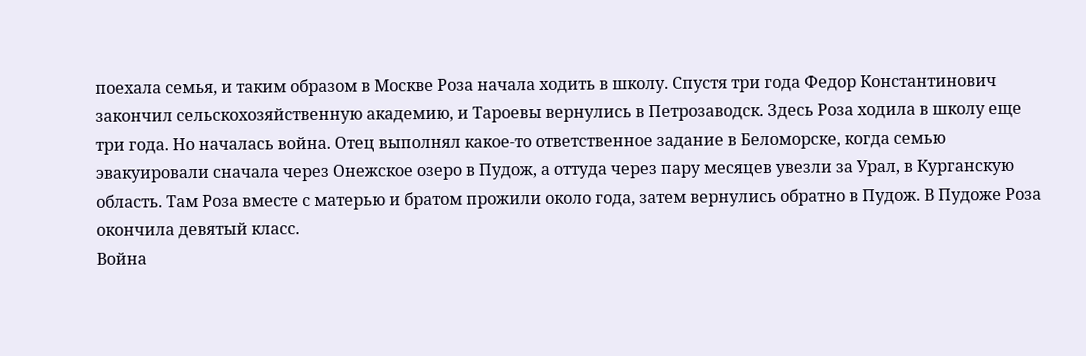поехала семья, и таким образом в Москве Роза начала ходить в школу. Спустя три года Федор Константинович закончил сельскохозяйственную академию, и Тароевы вернулись в Петрозаводск. Здесь Роза ходила в школу еще три года. Но началась война. Отец выполнял какое-то ответственное задание в Беломорске, когда семью эвакуировали сначала через Онежское озеро в Пудож, а оттуда через пару месяцев увезли за Урал, в Курганскую область. Там Роза вместе с матерью и братом прожили около года, затем вернулись обратно в Пудож. В Пудоже Роза окончила девятый класс.
Война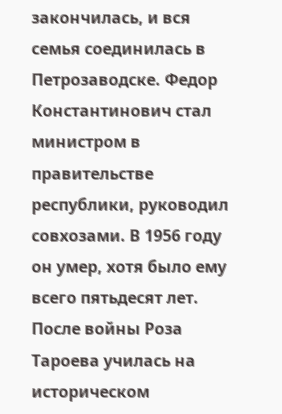закончилась, и вся семья соединилась в Петрозаводске. Федор Константинович стал министром в правительстве республики, руководил совхозами. В 1956 году он умер, хотя было ему всего пятьдесят лет.
После войны Роза Тароева училась на историческом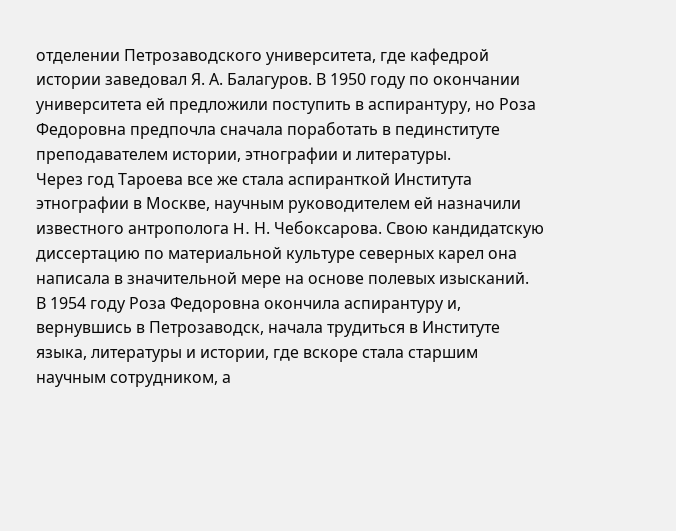отделении Петрозаводского университета, где кафедрой истории заведовал Я. А. Балагуров. В 1950 году по окончании университета ей предложили поступить в аспирантуру, но Роза Федоровна предпочла сначала поработать в пединституте преподавателем истории, этнографии и литературы.
Через год Тароева все же стала аспиранткой Института этнографии в Москве, научным руководителем ей назначили известного антрополога H. Н. Чебоксарова. Свою кандидатскую диссертацию по материальной культуре северных карел она написала в значительной мере на основе полевых изысканий.
В 1954 году Роза Федоровна окончила аспирантуру и, вернувшись в Петрозаводск, начала трудиться в Институте языка, литературы и истории, где вскоре стала старшим научным сотрудником, а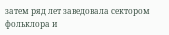затем ряд лет заведовала сектором фольклора и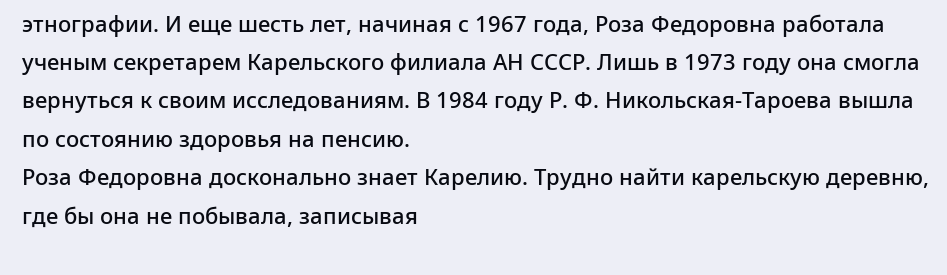этнографии. И еще шесть лет, начиная с 1967 года, Роза Федоровна работала ученым секретарем Карельского филиала АН СССР. Лишь в 1973 году она смогла вернуться к своим исследованиям. В 1984 году Р. Ф. Никольская-Тароева вышла по состоянию здоровья на пенсию.
Роза Федоровна досконально знает Карелию. Трудно найти карельскую деревню, где бы она не побывала, записывая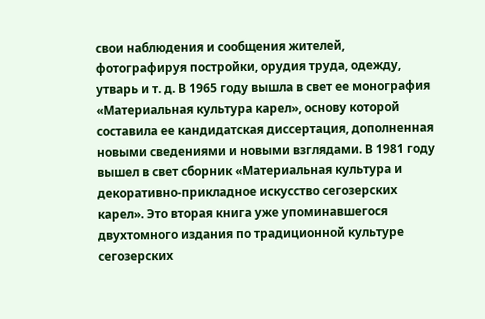свои наблюдения и сообщения жителей, фотографируя постройки, орудия труда, одежду, утварь и т. д. В 1965 году вышла в свет ее монография «Материальная культура карел», основу которой составила ее кандидатская диссертация, дополненная новыми сведениями и новыми взглядами. В 1981 году вышел в свет сборник «Материальная культура и декоративно-прикладное искусство сегозерских карел». Это вторая книга уже упоминавшегося двухтомного издания по традиционной культуре сегозерских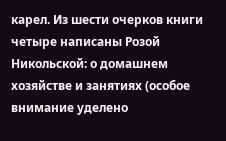карел. Из шести очерков книги четыре написаны Розой Никольской: о домашнем хозяйстве и занятиях (особое внимание уделено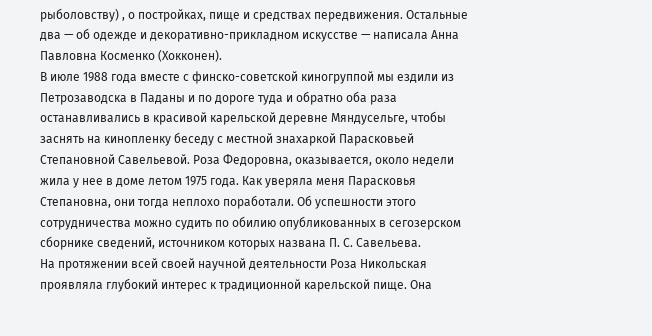рыболовству) , о постройках, пище и средствах передвижения. Остальные два — об одежде и декоративно-прикладном искусстве — написала Анна Павловна Косменко (Хокконен).
В июле 1988 года вместе с финско-советской киногруппой мы ездили из Петрозаводска в Паданы и по дороге туда и обратно оба раза останавливались в красивой карельской деревне Мяндусельге, чтобы заснять на кинопленку беседу с местной знахаркой Парасковьей Степановной Савельевой. Роза Федоровна, оказывается, около недели жила у нее в доме летом 1975 года. Как уверяла меня Парасковья Степановна, они тогда неплохо поработали. Об успешности этого сотрудничества можно судить по обилию опубликованных в сегозерском сборнике сведений, источником которых названа П. С. Савельева.
На протяжении всей своей научной деятельности Роза Никольская проявляла глубокий интерес к традиционной карельской пище. Она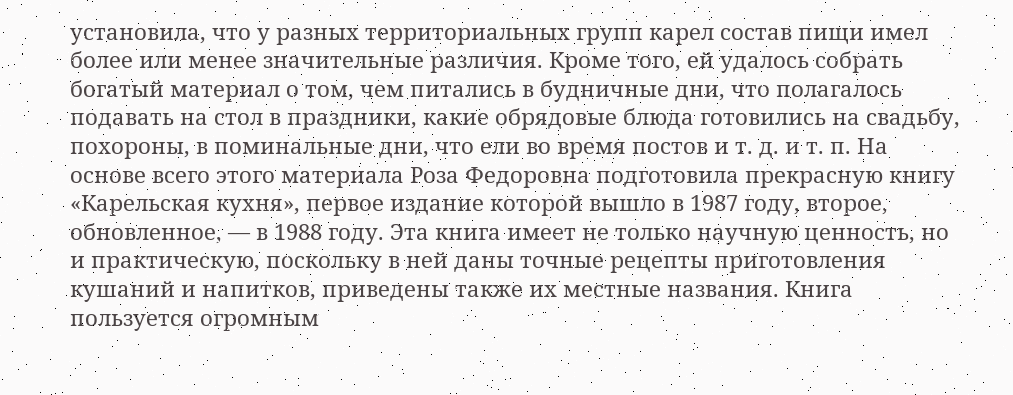установила, что у разных территориальных групп карел состав пищи имел более или менее значительные различия. Кроме того, ей удалось собрать богатый материал о том, чем питались в будничные дни, что полагалось подавать на стол в праздники, какие обрядовые блюда готовились на свадьбу, похороны, в поминальные дни, что ели во время постов и т. д. и т. п. На основе всего этого материала Роза Федоровна подготовила прекрасную книгу «Карельская кухня», первое издание которой вышло в 1987 году, второе, обновленное, — в 1988 году. Эта книга имеет не только научную ценность, но и практическую, поскольку в ней даны точные рецепты приготовления кушаний и напитков, приведены также их местные названия. Книга пользуется огромным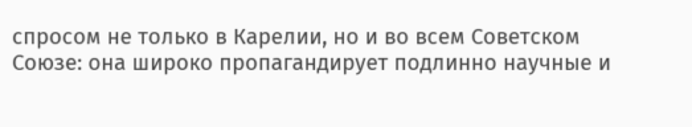спросом не только в Карелии, но и во всем Советском Союзе: она широко пропагандирует подлинно научные и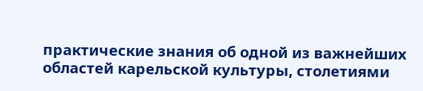практические знания об одной из важнейших областей карельской культуры, столетиями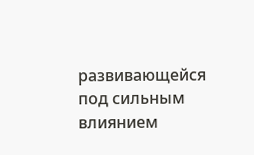развивающейся под сильным влиянием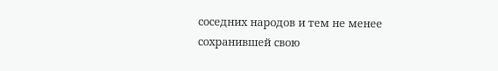соседних народов и тем не менее сохранившей свою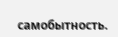самобытность.